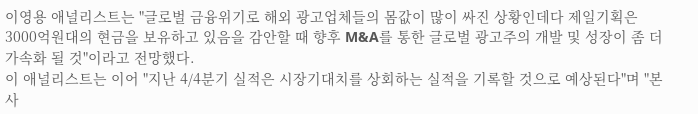이영용 애널리스트는 "글로벌 금융위기로 해외 광고업체들의 몸값이 많이 싸진 상황인데다 제일기획은 3000억원대의 현금을 보유하고 있음을 감안할 때 향후 M&A를 통한 글로벌 광고주의 개발 및 성장이 좀 더 가속화 될 것"이라고 전망했다.
이 애널리스트는 이어 "지난 4/4분기 실적은 시장기대치를 상회하는 실적을 기록할 것으로 예상된다"며 "본사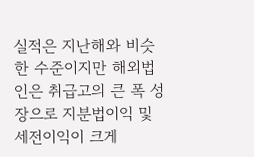실적은 지난해와 비슷한 수준이지만 해외법인은 취급고의 큰 폭 성장으로 지분법이익 및 세전이익이 크게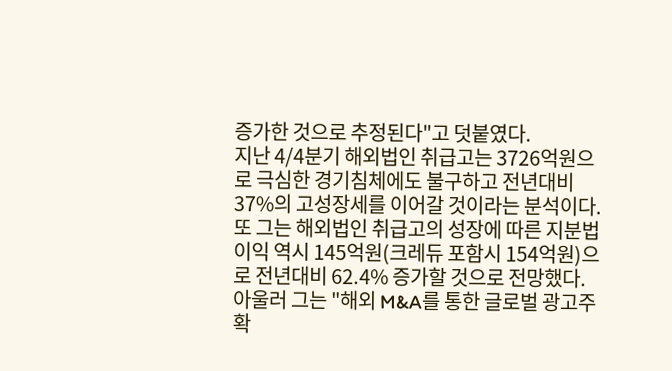증가한 것으로 추정된다"고 덧붙였다.
지난 4/4분기 해외법인 취급고는 3726억원으로 극심한 경기침체에도 불구하고 전년대비 37%의 고성장세를 이어갈 것이라는 분석이다.
또 그는 해외법인 취급고의 성장에 따른 지분법이익 역시 145억원(크레듀 포함시 154억원)으로 전년대비 62.4% 증가할 것으로 전망했다.
아울러 그는 "해외 M&A를 통한 글로벌 광고주 확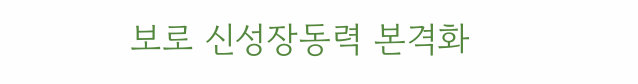보로 신성장동력 본격화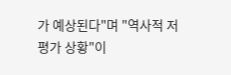가 예상된다"며 "역사적 저평가 상황"이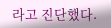라고 진단했다.